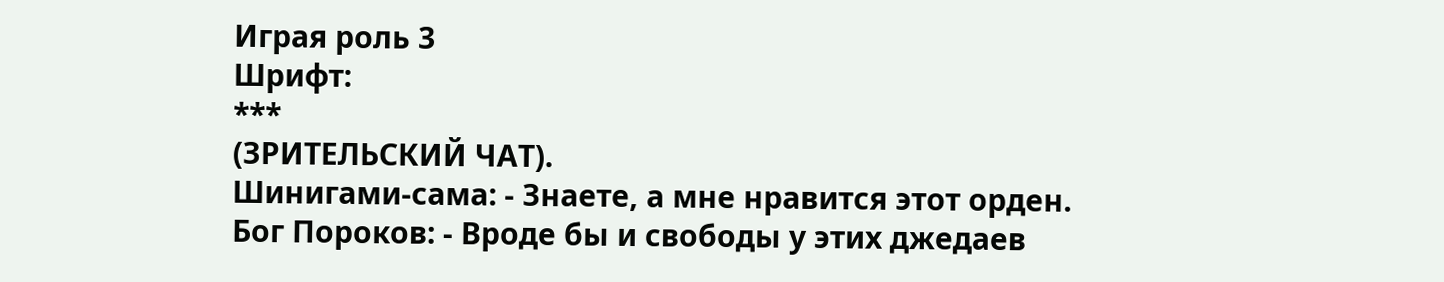Играя роль 3
Шрифт:
***
(ЗРИТЕЛЬСКИЙ ЧАТ).
Шинигами-сама: - Знаете, а мне нравится этот орден.
Бог Пороков: - Вроде бы и свободы у этих джедаев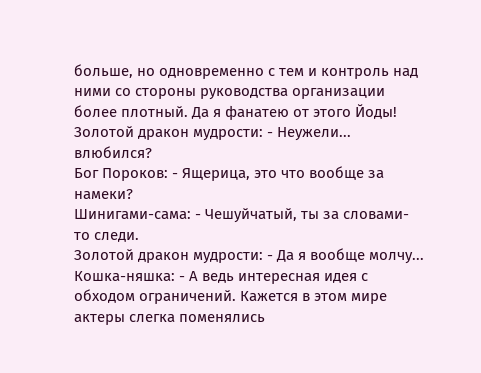больше, но одновременно с тем и контроль над ними со стороны руководства организации более плотный. Да я фанатею от этого Йоды!
Золотой дракон мудрости: - Неужели... влюбился?
Бог Пороков: - Ящерица, это что вообще за намеки?
Шинигами-сама: - Чешуйчатый, ты за словами-то следи.
Золотой дракон мудрости: - Да я вообще молчу...
Кошка-няшка: - А ведь интересная идея с обходом ограничений. Кажется в этом мире актеры слегка поменялись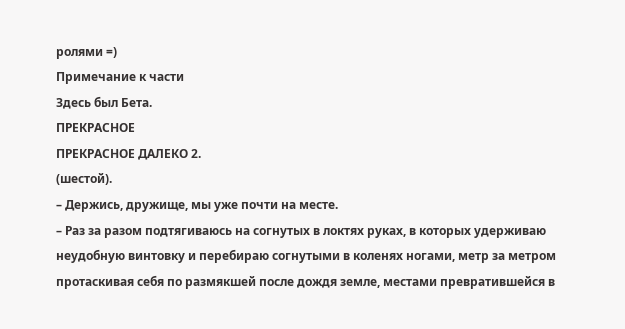ролями =)
Примечание к части
Здесь был Бета.
ПРЕКРАСНОЕ
ПРЕКРАСНОЕ ДАЛЕКО 2.
(шестой).
– Держись, дружище, мы уже почти на месте.
– Раз за разом подтягиваюсь на согнутых в локтях руках, в которых удерживаю неудобную винтовку и перебираю согнутыми в коленях ногами, метр за метром протаскивая себя по размякшей после дождя земле, местами превратившейся в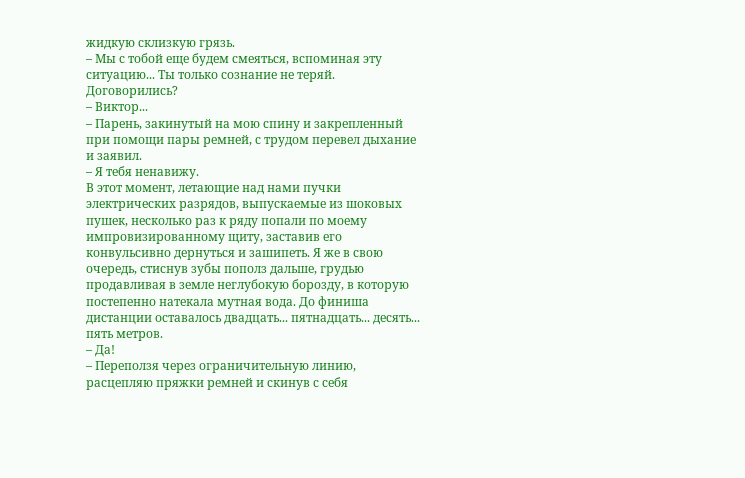жидкую склизкую грязь.
– Мы с тобой еще будем смеяться, вспоминая эту ситуацию... Ты только сознание не теряй. Договорились?
– Виктор...
– Парень, закинутый на мою спину и закрепленный при помощи пары ремней, с трудом перевел дыхание и заявил.
– Я тебя ненавижу.
В этот момент, летающие над нами пучки электрических разрядов, выпускаемые из шоковых пушек, несколько раз к ряду попали по моему импровизированному щиту, заставив его конвульсивно дернуться и зашипеть. Я же в свою очередь, стиснув зубы пополз дальше, грудью продавливая в земле неглубокую борозду, в которую постепенно натекала мутная вода. До финиша дистанции оставалось двадцать... пятнадцать... десять... пять метров.
– Да!
– Переползя через ограничительную линию, расцепляю пряжки ремней и скинув с себя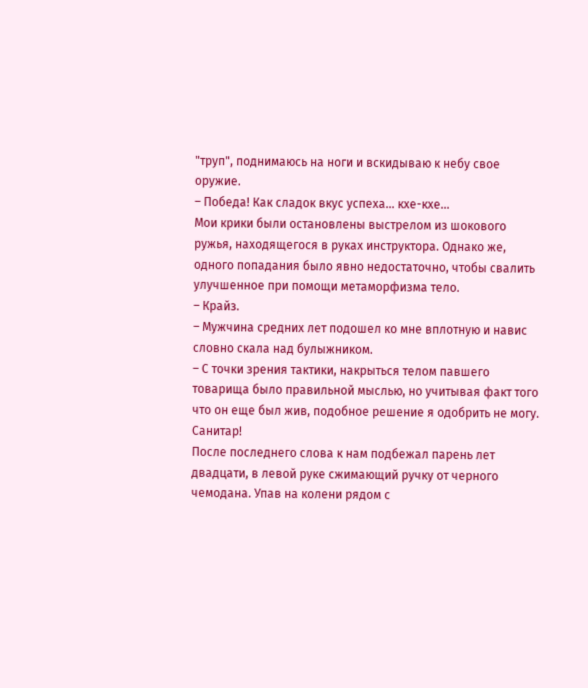"труп", поднимаюсь на ноги и вскидываю к небу свое оружие.
– Победа! Как сладок вкус успеха... кхе-кхе...
Мои крики были остановлены выстрелом из шокового ружья, находящегося в руках инструктора. Однако же, одного попадания было явно недостаточно, чтобы свалить улучшенное при помощи метаморфизма тело.
– Крайз.
– Мужчина средних лет подошел ко мне вплотную и навис словно скала над булыжником.
– С точки зрения тактики, накрыться телом павшего товарища было правильной мыслью, но учитывая факт того что он еще был жив, подобное решение я одобрить не могу. Санитар!
После последнего слова к нам подбежал парень лет двадцати, в левой руке сжимающий ручку от черного чемодана. Упав на колени рядом с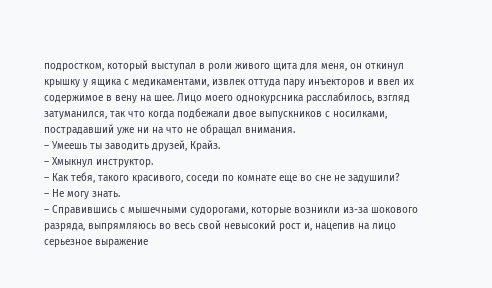подростком, который выступал в роли живого щита для меня, он откинул крышку у ящика с медикаментами, извлек оттуда пару инъекторов и ввел их содержимое в вену на шее. Лицо моего однокурсника расслабилось, взгляд затуманился, так что когда подбежали двое выпускников с носилками, пострадавший уже ни на что не обращал внимания.
– Умеешь ты заводить друзей, Крайз.
– Хмыкнул инструктор.
– Как тебя, такого красивого, соседи по комнате еще во сне не задушили?
– Не могу знать.
– Справившись с мышечными судорогами, которые возникли из-за шокового разряда, выпрямляюсь во весь свой невысокий рост и, нацепив на лицо серьезное выражение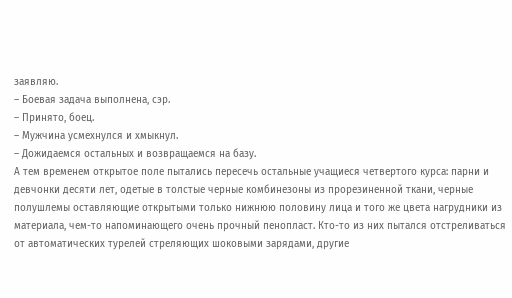заявляю.
– Боевая задача выполнена, сэр.
– Принято, боец.
– Мужчина усмехнулся и хмыкнул.
– Дожидаемся остальных и возвращаемся на базу.
А тем временем открытое поле пытались пересечь остальные учащиеся четвертого курса: парни и девчонки десяти лет, одетые в толстые черные комбинезоны из прорезиненной ткани, черные полушлемы оставляющие открытыми только нижнюю половину лица и того же цвета нагрудники из материала, чем-то напоминающего очень прочный пенопласт. Кто-то из них пытался отстреливаться от автоматических турелей стреляющих шоковыми зарядами, другие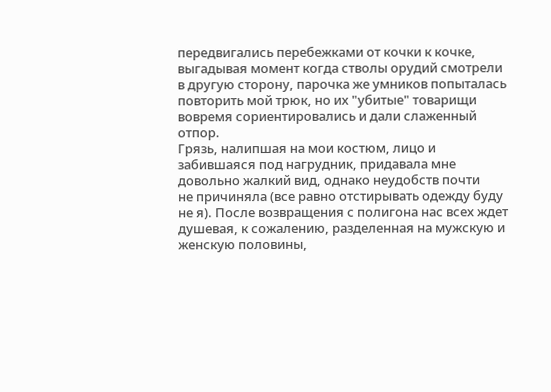передвигались перебежками от кочки к кочке, выгадывая момент когда стволы орудий смотрели в другую сторону, парочка же умников попыталась повторить мой трюк, но их "убитые" товарищи вовремя сориентировались и дали слаженный отпор.
Грязь, налипшая на мои костюм, лицо и забившаяся под нагрудник, придавала мне довольно жалкий вид, однако неудобств почти
не причиняла (все равно отстирывать одежду буду не я). После возвращения с полигона нас всех ждет душевая, к сожалению, разделенная на мужскую и женскую половины,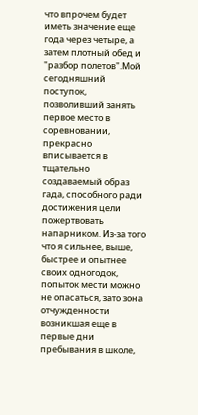что впрочем будет иметь значение еще года через четыре, а затем плотный обед и "разбор полетов".Мой сегодняшний поступок, позволивший занять первое место в соревновании, прекрасно вписывается в тщательно создаваемый образ гада, способного ради достижения цели пожертвовать напарником. Из-за того что я сильнее, выше, быстрее и опытнее своих одногодок, попыток мести можно не опасаться, зато зона отчужденности возникшая еще в первые дни пребывания в школе,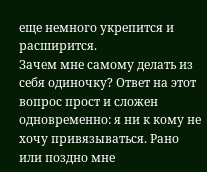еще немного укрепится и расширится.
Зачем мне самому делать из себя одиночку? Ответ на этот вопрос прост и сложен одновременно: я ни к кому не хочу привязываться. Рано или поздно мне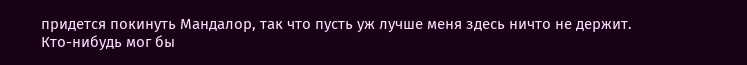придется покинуть Мандалор, так что пусть уж лучше меня здесь ничто не держит.
Кто-нибудь мог бы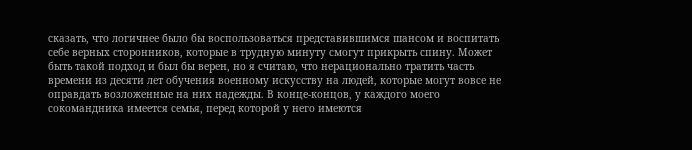сказать, что логичнее было бы воспользоваться представившимся шансом и воспитать себе верных сторонников, которые в трудную минуту смогут прикрыть спину. Может быть такой подход и был бы верен, но я считаю, что нерационально тратить часть времени из десяти лет обучения военному искусству на людей, которые могут вовсе не оправдать возложенные на них надежды. В конце-концов, у каждого моего сокомандника имеется семья, перед которой у него имеются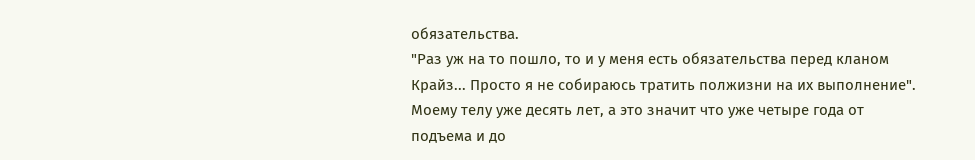обязательства.
"Раз уж на то пошло, то и у меня есть обязательства перед кланом Крайз... Просто я не собираюсь тратить полжизни на их выполнение".
Моему телу уже десять лет, а это значит что уже четыре года от подъема и до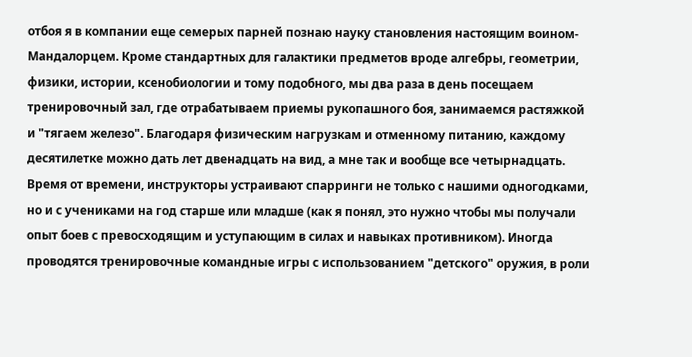отбоя я в компании еще семерых парней познаю науку становления настоящим воином-Мандалорцем. Кроме стандартных для галактики предметов вроде алгебры, геометрии, физики, истории, ксенобиологии и тому подобного, мы два раза в день посещаем тренировочный зал, где отрабатываем приемы рукопашного боя, занимаемся растяжкой и "тягаем железо". Благодаря физическим нагрузкам и отменному питанию, каждому десятилетке можно дать лет двенадцать на вид, а мне так и вообще все четырнадцать.
Время от времени, инструкторы устраивают спарринги не только с нашими одногодками, но и с учениками на год старше или младше (как я понял, это нужно чтобы мы получали опыт боев с превосходящим и уступающим в силах и навыках противником). Иногда проводятся тренировочные командные игры с использованием "детского" оружия, в роли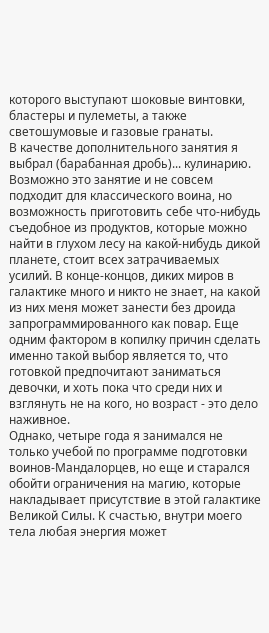которого выступают шоковые винтовки, бластеры и пулеметы, а также светошумовые и газовые гранаты.
В качестве дополнительного занятия я выбрал (барабанная дробь)... кулинарию. Возможно это занятие и не совсем подходит для классического воина, но возможность приготовить себе что-нибудь съедобное из продуктов, которые можно найти в глухом лесу на какой-нибудь дикой планете, стоит всех затрачиваемых усилий. В конце-концов, диких миров в галактике много и никто не знает, на какой из них меня может занести без дроида запрограммированного как повар. Еще одним фактором в копилку причин сделать именно такой выбор является то, что готовкой предпочитают заниматься девочки, и хоть пока что среди них и взглянуть не на кого, но возраст - это дело наживное.
Однако, четыре года я занимался не только учебой по программе подготовки воинов-Мандалорцев, но еще и старался обойти ограничения на магию, которые накладывает присутствие в этой галактике Великой Силы. К счастью, внутри моего тела любая энергия может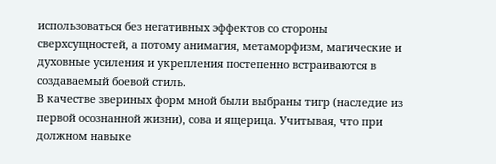использоваться без негативных эффектов со стороны сверхсущностей, а потому анимагия, метаморфизм, магические и духовные усиления и укрепления постепенно встраиваются в создаваемый боевой стиль.
В качестве звериных форм мной были выбраны тигр (наследие из первой осознанной жизни), сова и ящерица. Учитывая, что при должном навыке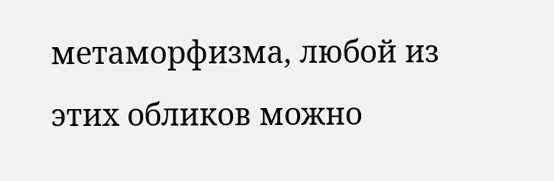метаморфизма, любой из этих обликов можно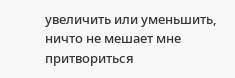увеличить или уменьшить, ничто не мешает мне притвориться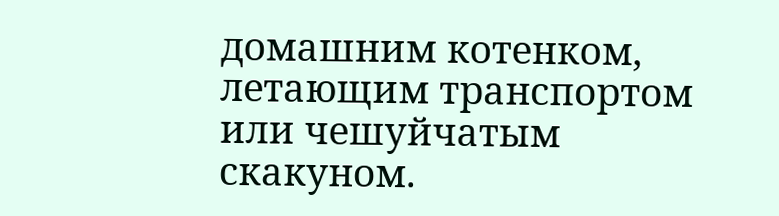домашним котенком, летающим транспортом или чешуйчатым скакуном.